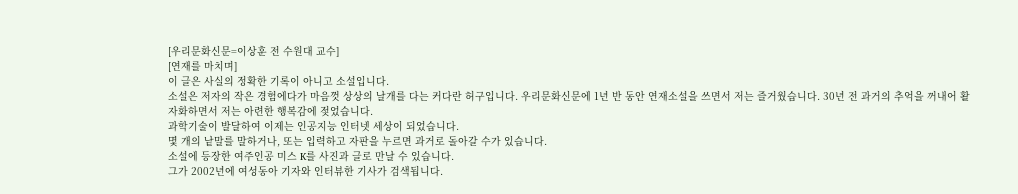[우리문화신문=이상훈 전 수원대 교수]
[연재를 마치며]
이 글은 사실의 정확한 기록이 아니고 소설입니다.
소설은 저자의 작은 경험에다가 마음껏 상상의 날개를 다는 커다란 허구입니다. 우리문화신문에 1년 반 동안 연재소설을 쓰면서 저는 즐거웠습니다. 30년 전 과거의 추억을 꺼내어 활자화하면서 저는 아련한 행복감에 젖었습니다.
과학기술이 발달하여 이제는 인공지능 인터넷 세상이 되었습니다.
몇 개의 낱말를 말하거나, 또는 입력하고 자판을 누르면 과거로 돌아갈 수가 있습니다.
소설에 등장한 여주인공 미스 K를 사진과 글로 만날 수 있습니다.
그가 2002년에 여성동아 기자와 인터뷰한 기사가 검색됩니다.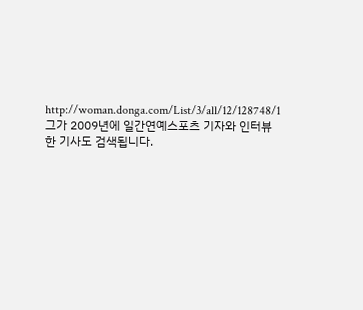http://woman.donga.com/List/3/all/12/128748/1
그가 2009년에 일간연예스포츠 기자와 인터뷰한 기사도 검색됩니다.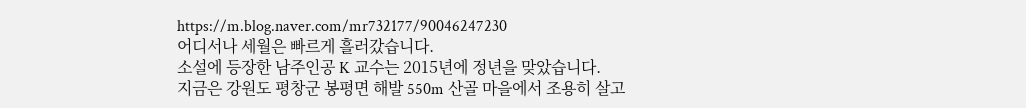https://m.blog.naver.com/mr732177/90046247230
어디서나 세월은 빠르게 흘러갔습니다.
소설에 등장한 남주인공 K 교수는 2015년에 정년을 맞았습니다.
지금은 강원도 평창군 봉평면 해발 550m 산골 마을에서 조용히 살고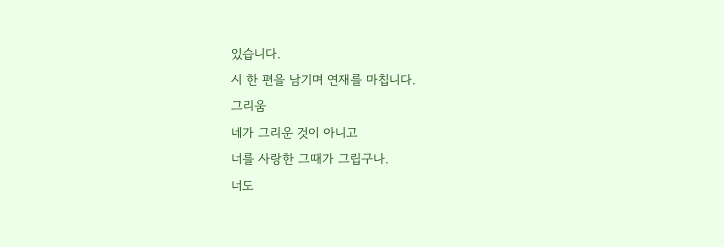있습니다.
시 한 편을 남기며 연재를 마칩니다.
그리움
네가 그리운 것이 아니고
너를 사랑한 그때가 그립구나.
너도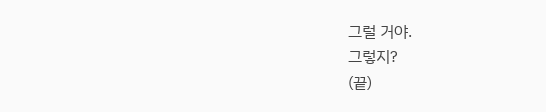그럴 거야.
그렇지?
(끝)